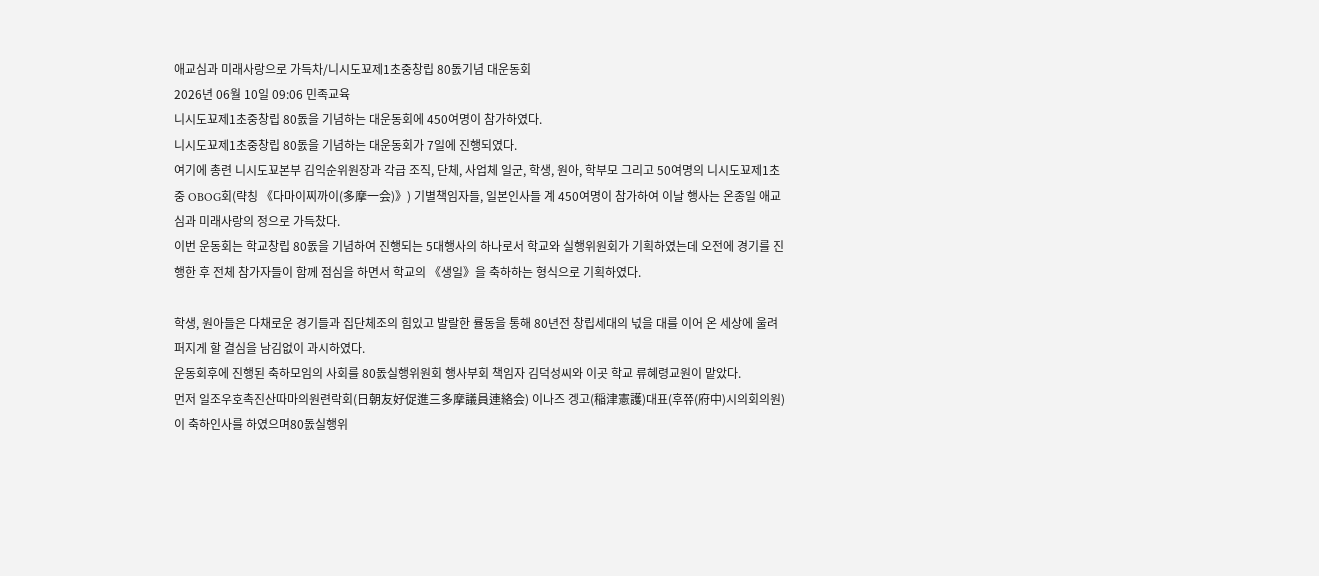애교심과 미래사랑으로 가득차/니시도꾜제1초중창립 80돐기념 대운동회
2026년 06월 10일 09:06 민족교육
니시도꾜제1초중창립 80돐을 기념하는 대운동회에 450여명이 참가하였다.
니시도꾜제1초중창립 80돐을 기념하는 대운동회가 7일에 진행되였다.
여기에 총련 니시도꾜본부 김익순위원장과 각급 조직, 단체, 사업체 일군, 학생, 원아, 학부모 그리고 50여명의 니시도꾜제1초중 OBOG회(략칭 《다마이찌까이(多摩一会)》) 기별책임자들, 일본인사들 계 450여명이 참가하여 이날 행사는 온종일 애교심과 미래사랑의 정으로 가득찼다.
이번 운동회는 학교창립 80돐을 기념하여 진행되는 5대행사의 하나로서 학교와 실행위원회가 기획하였는데 오전에 경기를 진행한 후 전체 참가자들이 함께 점심을 하면서 학교의 《생일》을 축하하는 형식으로 기획하였다.

학생, 원아들은 다채로운 경기들과 집단체조의 힘있고 발랄한 률동을 통해 80년전 창립세대의 넋을 대를 이어 온 세상에 울려퍼지게 할 결심을 남김없이 과시하였다.
운동회후에 진행된 축하모임의 사회를 80돐실행위원회 행사부회 책임자 김덕성씨와 이곳 학교 류혜령교원이 맡았다.
먼저 일조우호촉진산따마의원련락회(日朝友好促進三多摩議員連絡会) 이나즈 겡고(稲津憲護)대표(후쮸(府中)시의회의원)이 축하인사를 하였으며80돐실행위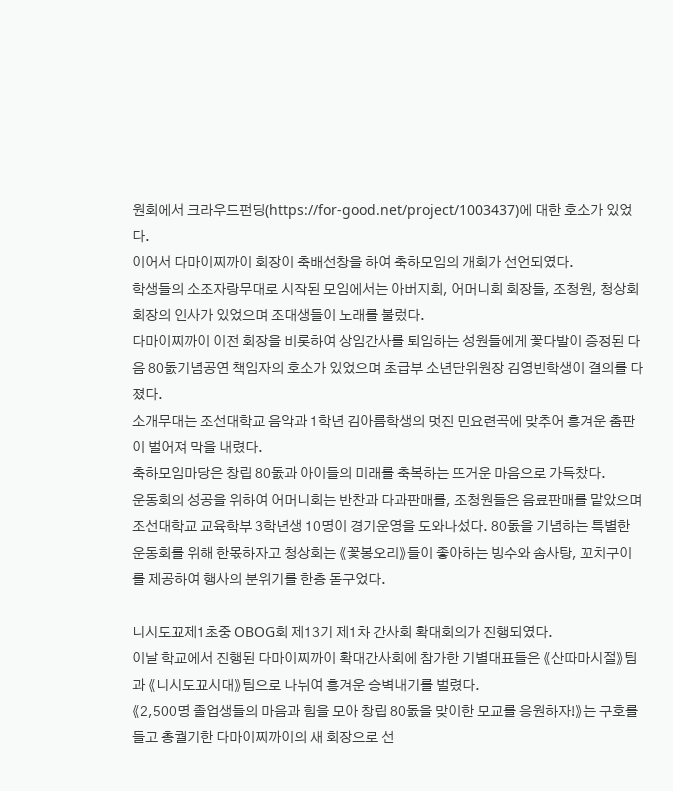원회에서 크라우드펀딩(https://for-good.net/project/1003437)에 대한 호소가 있었다.
이어서 다마이찌까이 회장이 축배선창을 하여 축하모임의 개회가 선언되였다.
학생들의 소조자랑무대로 시작된 모임에서는 아버지회, 어머니회 회장들, 조청원, 청상회 회장의 인사가 있었으며 조대생들이 노래를 불렀다.
다마이찌까이 이전 회장을 비롯하여 상임간사를 퇴임하는 성원들에게 꽃다발이 증정된 다음 80돐기념공연 책임자의 호소가 있었으며 초급부 소년단위원장 김영빈학생이 결의를 다졌다.
소개무대는 조선대학교 음악과 1학년 김아름학생의 멋진 민요련곡에 맞추어 흥겨운 춤판이 벌어져 막을 내렸다.
축하모임마당은 창립 80돐과 아이들의 미래를 축복하는 뜨거운 마음으로 가득찼다.
운동회의 성공을 위하여 어머니회는 반찬과 다과판매를, 조청원들은 음료판매를 맡았으며 조선대학교 교육학부 3학년생 10명이 경기운영을 도와나섰다. 80돐을 기념하는 특별한 운동회를 위해 한몫하자고 청상회는 《꽃봉오리》들이 좋아하는 빙수와 솜사탕, 꼬치구이를 제공하여 행사의 분위기를 한층 돋구었다.

니시도꾜제1초중 OBOG회 제13기 제1차 간사회 확대회의가 진행되였다.
이날 학교에서 진행된 다마이찌까이 확대간사회에 참가한 기별대표들은 《산따마시절》팀과 《니시도꾜시대》팀으로 나뉘여 흥겨운 승벽내기를 벌렸다.
《2,500명 졸업생들의 마음과 힘을 모아 창립 80돐을 맞이한 모교를 응원하자!》는 구호를 들고 총궐기한 다마이찌까이의 새 회장으로 선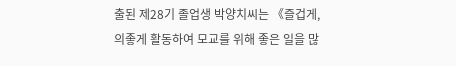출된 제28기 졸업생 박양치씨는 《즐겁게, 의좋게 활동하여 모교를 위해 좋은 일을 많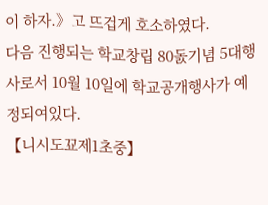이 하자.》고 뜨겁게 호소하였다.
다음 진행되는 학교창립 80돐기념 5대행사로서 10월 10일에 학교공개행사가 예정되여있다.
【니시도꾜제1초중】